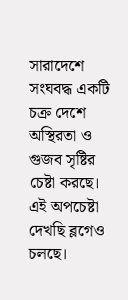সারাদেশে সংঘবদ্ধ একটি চক্র দেশে অস্থিরতা ও গুজব সৃষ্টির চেষ্টা করছে। এই অপচেষ্টা দেখছি ব্লগেও চলছে।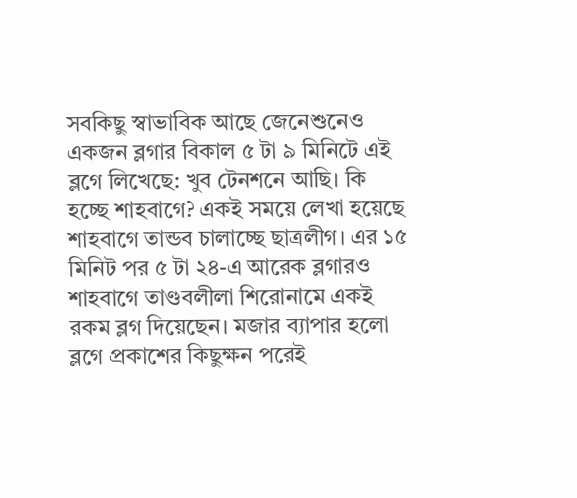সবকিছু স্বাভাবিক আছে জেনেশুনেও একজন ব্লগার বিকাল ৫ টা ৯ মিনিটে এই ব্লগে লিখেছে: খুব টেনশনে আছি। কি হচ্ছে শাহবাগে? একই সময়ে লেখা হয়েছে শাহবাগে তান্ডব চালাচ্ছে ছাত্রলীগ। এর ১৫ মিনিট পর ৫ টা ২৪-এ আরেক ব্লগারও শাহবাগে তাণ্ডবলীলা শিরোনামে একই রকম ব্লগ দিয়েছেন। মজার ব্যাপার হলো ব্লগে প্রকাশের কিছুক্ষন পরেই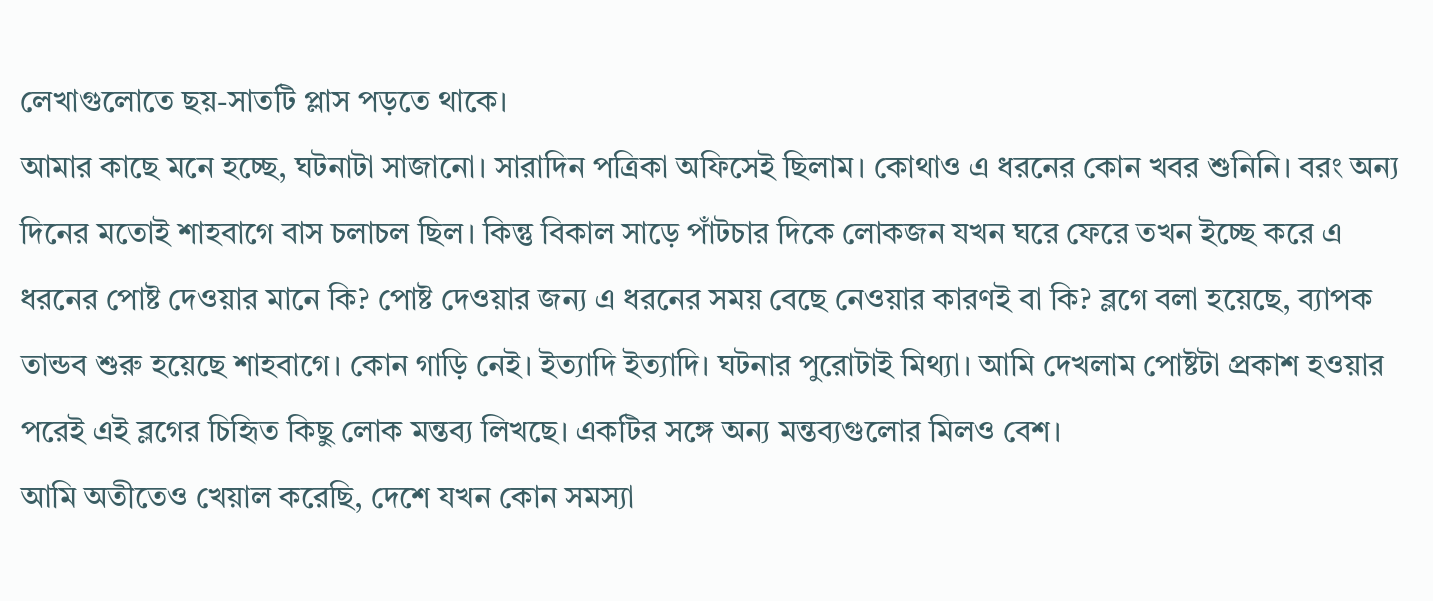লেখাগুলোতে ছয়-সাতটি প্লাস পড়তে থাকে।
আমার কাছে মনে হচ্ছে, ঘটনাটা সাজানো। সারাদিন পত্রিকা অফিসেই ছিলাম। কোথাও এ ধরনের কোন খবর শুনিনি। বরং অন্য দিনের মতোই শাহবাগে বাস চলাচল ছিল। কিন্তু বিকাল সাড়ে পাঁটচার দিকে লোকজন যখন ঘরে ফেরে তখন ইচ্ছে করে এ ধরনের পোষ্ট দেওয়ার মানে কি? পোষ্ট দেওয়ার জন্য এ ধরনের সময় বেছে নেওয়ার কারণই বা কি? ব্লগে বলা হয়েছে, ব্যাপক তান্ডব শুরু হয়েছে শাহবাগে। কোন গাড়ি নেই। ইত্যাদি ইত্যাদি। ঘটনার পুরোটাই মিথ্যা। আমি দেখলাম পোষ্টটা প্রকাশ হওয়ার পরেই এই ব্লগের চিহিৃত কিছু লোক মন্তব্য লিখছে। একটির সঙ্গে অন্য মন্তব্যগুলোর মিলও বেশ।
আমি অতীতেও খেয়াল করেছি, দেশে যখন কোন সমস্যা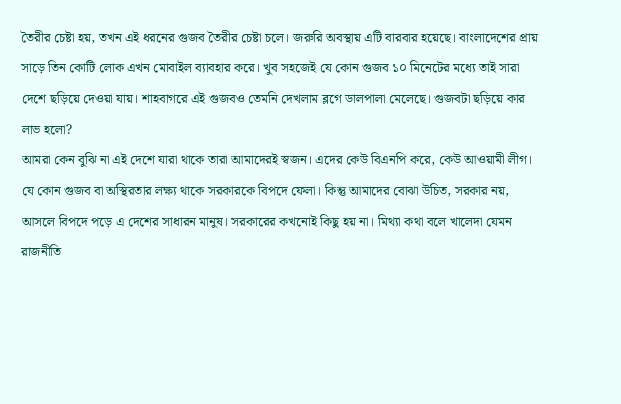তৈরীর চেষ্টা হয়, তখন এই ধরনের গুজব তৈরীর চেষ্টা চলে। জরুরি অবস্থায় এটি বারবার হয়েছে। বাংলাদেশের প্রায় সাড়ে তিন কোটি লোক এখন মোবাইল ব্যাবহার করে। খুব সহজেই যে কোন গুজব ১০ মিনেটের মধ্যে তাই সারা দেশে ছড়িয়ে দেওয়া যায়। শাহবাগরে এই গুজবও তেমনি দেখলাম ব্লগে ডালপালা মেলেছে। গুজবটা ছড়িয়ে কার লাভ হলো?
আমরা কেন বুঝি না এই দেশে যারা থাকে তারা আমাদেরই স্বজন। এদের কেউ বিএনপি করে, কেউ আওয়ামী লীগ। যে কোন গুজব বা অস্থিরতার লক্ষ্য থাকে সরকারকে বিপদে ফেলা। কিন্তু আমাদের বোঝা উচিত, সরকার নয়, আসলে বিপদে পড়ে এ দেশের সাধারন মানুষ। সরকারের কখনোই কিছু হয় না। মিথ্যা কথা বলে খালেদা যেমন রাজনীতি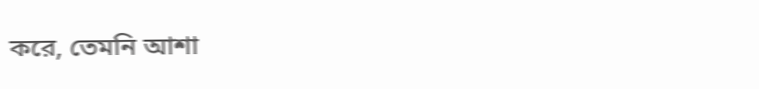করে, তেমনি আশা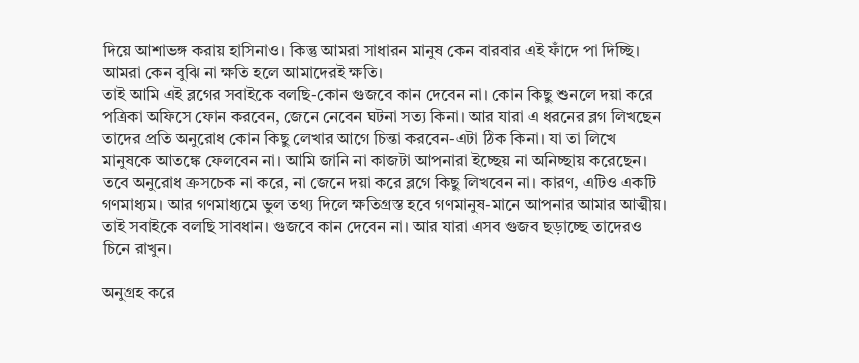দিয়ে আশাভঙ্গ করায় হাসিনাও। কিন্তু আমরা সাধারন মানুষ কেন বারবার এই ফাঁদে পা দিচ্ছি। আমরা কেন বুঝি না ক্ষতি হলে আমাদেরই ক্ষতি।
তাই আমি এই ব্লগের সবাইকে বলছি-কোন গুজবে কান দেবেন না। কোন কিছু শুনলে দয়া করে পত্রিকা অফিসে ফোন করবেন, জেনে নেবেন ঘটনা সত্য কিনা। আর যারা এ ধরনের ব্লগ লিখছেন তাদের প্রতি অনুরোধ কোন কিছু লেখার আগে চিন্তা করবেন-এটা ঠিক কিনা। যা তা লিখে মানুষকে আতঙ্কে ফেলবেন না। আমি জানি না কাজটা আপনারা ইচ্ছেয় না অনিচ্ছায় করেছেন। তবে অনুরোধ ক্রসচেক না করে, না জেনে দয়া করে ব্লগে কিছু লিখবেন না। কারণ, এটিও একটি গণমাধ্যম। আর গণমাধ্যমে ভুল তথ্য দিলে ক্ষতিগ্রস্ত হবে গণমানুষ-মানে আপনার আমার আত্মীয়।
তাই সবাইকে বলছি সাবধান। গুজবে কান দেবেন না। আর যারা এসব গুজব ছড়াচ্ছে তাদেরও চিনে রাখুন।

অনুগ্রহ করে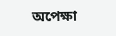অপেক্ষা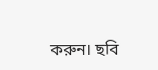করুন। ছবি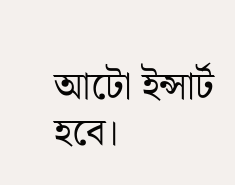আটো ইন্সার্ট হবে।